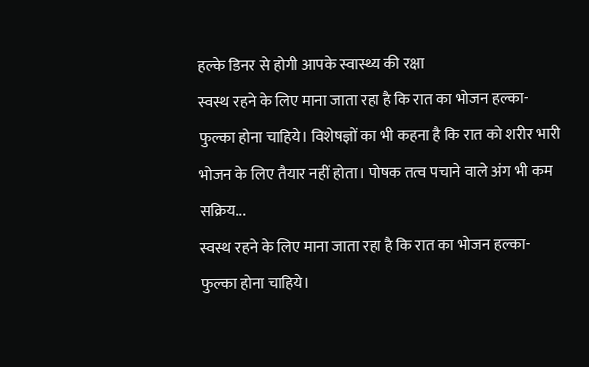हल्के डिनर से होगी आपके स्वास्थ्य की रक्षा
स्वस्थ रहने के लिए माना जाता रहा है कि रात का भोजन हल्का-फुल्का होना चाहिये। विशेषज्ञों का भी कहना है कि रात को शरीर भारी भोजन के लिए तैयार नहीं होता। पोषक तत्व पचाने वाले अंग भी कम सक्रिय...
स्वस्थ रहने के लिए माना जाता रहा है कि रात का भोजन हल्का-फुल्का होना चाहिये।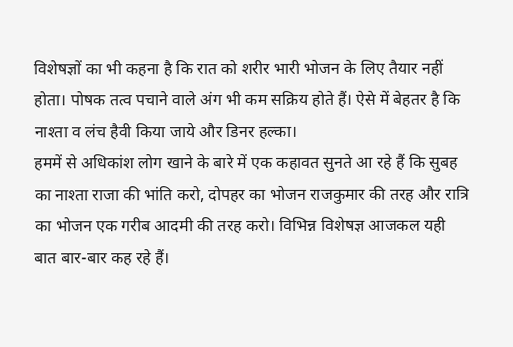विशेषज्ञों का भी कहना है कि रात को शरीर भारी भोजन के लिए तैयार नहीं होता। पोषक तत्व पचाने वाले अंग भी कम सक्रिय होते हैं। ऐसे में बेहतर है कि नाश्ता व लंच हैवी किया जाये और डिनर हल्का।
हममें से अधिकांश लोग खाने के बारे में एक कहावत सुनते आ रहे हैं कि सुबह का नाश्ता राजा की भांति करो, दोपहर का भोजन राजकुमार की तरह और रात्रि का भोजन एक गरीब आदमी की तरह करो। विभिन्न विशेषज्ञ आजकल यही बात बार-बार कह रहे हैं।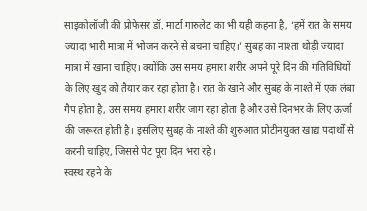साइकोलॉजी की प्रोफेसर डॉ. मार्टा गारुलेट का भी यही कहना है, ‘हमें रात के समय ज्यादा भारी मात्रा में भोजन करने से बचना चाहिए।’ सुबह का नाश्ता थोड़ी ज्यादा मात्रा में खाना चाहिए। क्योंकि उस समय हमारा शरीर अपने पूरे दिन की गतिविधियों के लिए खुद को तैयार कर रहा होता है। रात के खाने और सुबह के नाश्ते में एक लंबा गैप होता है, उस समय हमारा शरीर जाग रहा होता है और उसे दिनभर के लिए ऊर्जा की जरूरत होती है। इसलिए सुबह के नाश्ते की शुरुआत प्रोटीनयुक्त खाद्य पदार्थों से करनी चाहिए, जिससे पेट पूरा दिन भरा रहे।
स्वस्थ रहने के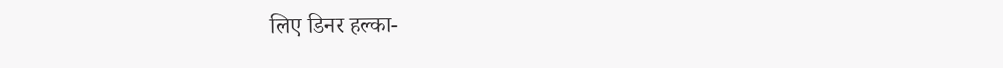लिए डिनर हल्का-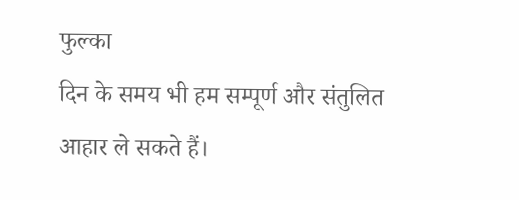फुल्का
दिन के समय भी हम सम्पूर्ण और संतुलित आहार ले सकते हैं।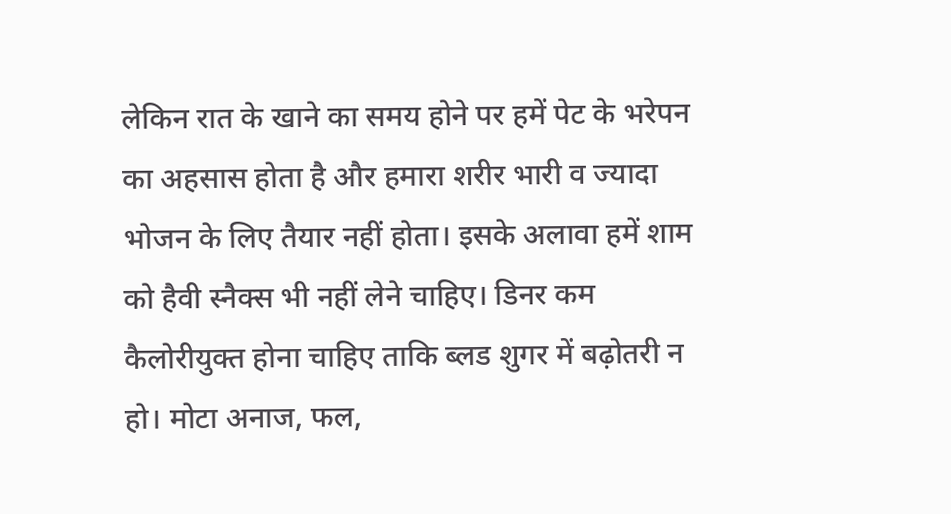लेकिन रात के खाने का समय होने पर हमें पेट के भरेपन का अहसास होता है और हमारा शरीर भारी व ज्यादा भोजन के लिए तैयार नहीं होता। इसके अलावा हमें शाम को हैवी स्नैक्स भी नहीं लेने चाहिए। डिनर कम कैलोरीयुक्त होना चाहिए ताकि ब्लड शुगर में बढ़ोतरी न हो। मोटा अनाज, फल,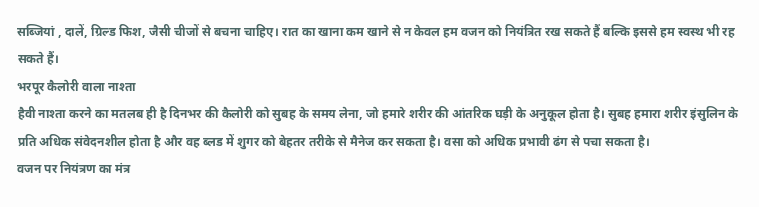सब्जियां , दालें, ग्रिल्ड फिश, जैसी चीजों से बचना चाहिए। रात का खाना कम खाने से न केवल हम वजन को नियंत्रित रख सकते हैं बल्कि इससे हम स्वस्थ भी रह सकते हैं।
भरपूर कैलोरी वाला नाश्ता
हैवी नाश्ता करने का मतलब ही है दिनभर की कैलोरी को सुबह के समय लेना, जो हमारे शरीर की आंतरिक घड़ी के अनुकूल होता है। सुबह हमारा शरीर इंसुलिन के प्रति अधिक संवेदनशील होता है और वह ब्लड में शुगर को बेहतर तरीके से मैनेज कर सकता है। वसा को अधिक प्रभावी ढंग से पचा सकता है।
वजन पर नियंत्रण का मंत्र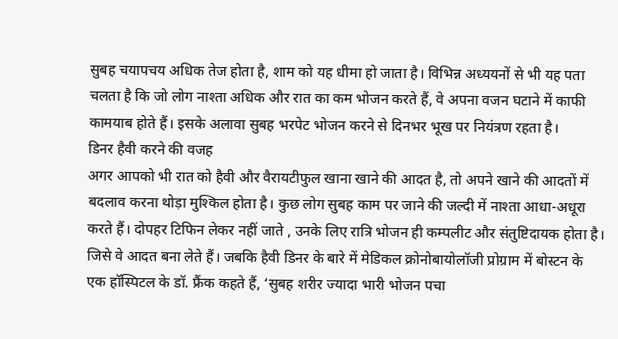सुबह चयापचय अधिक तेज होता है, शाम को यह धीमा हो जाता है। विभिन्न अध्ययनों से भी यह पता चलता है कि जो लोग नाश्ता अधिक और रात का कम भोजन करते हैं, वे अपना वजन घटाने में काफी कामयाब होते हैं। इसके अलावा सुबह भरपेट भोजन करने से दिनभर भूख पर नियंत्रण रहता है।
डिनर हैवी करने की वजह
अगर आपको भी रात को हैवी और वैरायटीफुल खाना खाने की आदत है, तो अपने खाने की आदतों में बदलाव करना थोड़ा मुश्किल होता है। कुछ लोग सुबह काम पर जाने की जल्दी में नाश्ता आधा-अधूरा करते हैं। दोपहर टिफिन लेकर नहीं जाते , उनके लिए रात्रि भोजन ही कम्पलीट और संतुष्टिदायक होता है। जिसे वे आदत बना लेते हैं। जबकि हैवी डिनर के बारे में मेडिकल क्रोनोबायोलॉजी प्रोग्राम में बोस्टन के एक हॉस्पिटल के डॉ. फ्रैंक कहते हैं, ‘सुबह शरीर ज्यादा भारी भोजन पचा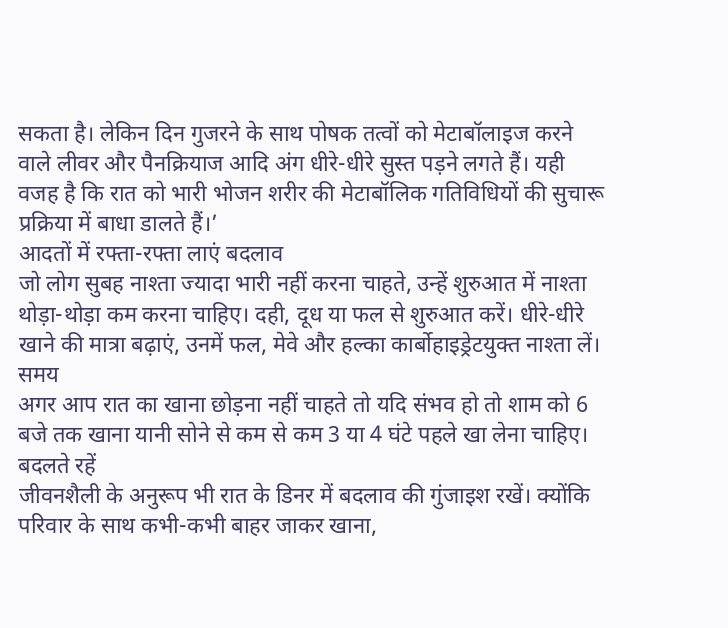सकता है। लेकिन दिन गुजरने के साथ पोषक तत्वों को मेटाबॉलाइज करने वाले लीवर और पैनक्रियाज आदि अंग धीरे-धीरे सुस्त पड़ने लगते हैं। यही वजह है कि रात को भारी भोजन शरीर की मेटाबॉलिक गतिविधियों की सुचारू प्रक्रिया में बाधा डालते हैं।’
आदतों में रफ्ता-रफ्ता लाएं बदलाव
जो लोग सुबह नाश्ता ज्यादा भारी नहीं करना चाहते, उन्हें शुरुआत में नाश्ता थोड़ा-थोड़ा कम करना चाहिए। दही, दूध या फल से शुरुआत करें। धीरे-धीरे खाने की मात्रा बढ़ाएं, उनमें फल, मेवे और हल्का कार्बोहाइड्रेटयुक्त नाश्ता लें।
समय
अगर आप रात का खाना छोड़ना नहीं चाहते तो यदि संभव हो तो शाम को 6 बजे तक खाना यानी सोने से कम से कम 3 या 4 घंटे पहले खा लेना चाहिए।
बदलते रहें
जीवनशैली के अनुरूप भी रात के डिनर में बदलाव की गुंजाइश रखें। क्योंकि परिवार के साथ कभी-कभी बाहर जाकर खाना,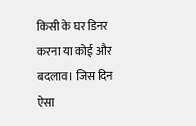किसी के घर डिनर करना या कोई और बदलाव। जिस दिन ऐसा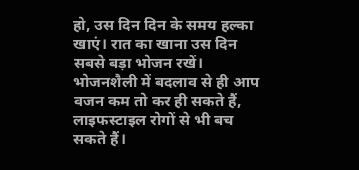हो, उस दिन दिन के समय हल्का खाएं। रात का खाना उस दिन सबसे बड़ा भोजन रखें। भोजनशैली में बदलाव से ही आप वजन कम तो कर ही सकते हैं, लाइफस्टाइल रोगों से भी बच सकते हैं।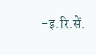-इ.रि.सें.